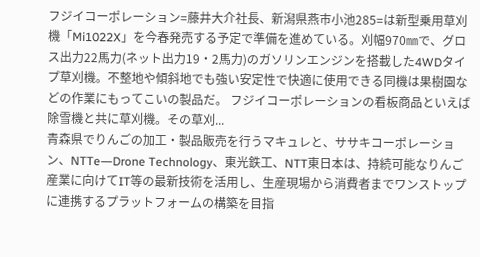フジイコーポレーション=藤井大介社長、新潟県燕市小池285=は新型乗用草刈機「Mi1022X」を今春発売する予定で準備を進めている。刈幅970㎜で、グロス出力22馬力(ネット出力19・2馬力)のガソリンエンジンを搭載した4WDタイプ草刈機。不整地や傾斜地でも強い安定性で快適に使用できる同機は果樹園などの作業にもってこいの製品だ。 フジイコーポレーションの看板商品といえば除雪機と共に草刈機。その草刈...
青森県でりんごの加工・製品販売を行うマキュレと、ササキコーポレーション、NTTe―Drone Technology、東光鉄工、NTT東日本は、持続可能なりんご産業に向けてIT等の最新技術を活用し、生産現場から消費者までワンストップに連携するプラットフォームの構築を目指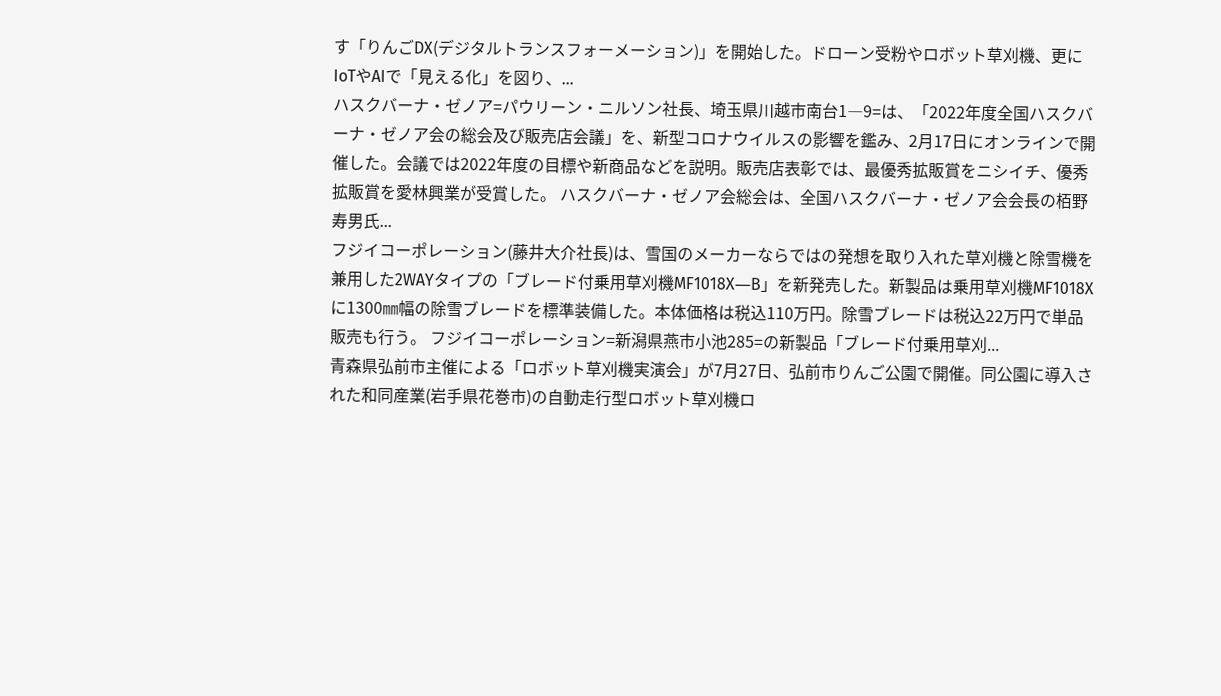す「りんごDX(デジタルトランスフォーメーション)」を開始した。ドローン受粉やロボット草刈機、更にIoTやAIで「見える化」を図り、...
ハスクバーナ・ゼノア=パウリーン・ニルソン社長、埼玉県川越市南台1―9=は、「2022年度全国ハスクバーナ・ゼノア会の総会及び販売店会議」を、新型コロナウイルスの影響を鑑み、2月17日にオンラインで開催した。会議では2022年度の目標や新商品などを説明。販売店表彰では、最優秀拡販賞をニシイチ、優秀拡販賞を愛林興業が受賞した。 ハスクバーナ・ゼノア会総会は、全国ハスクバーナ・ゼノア会会長の栢野寿男氏...
フジイコーポレーション(藤井大介社長)は、雪国のメーカーならではの発想を取り入れた草刈機と除雪機を兼用した2WAYタイプの「ブレード付乗用草刈機MF1018X―B」を新発売した。新製品は乗用草刈機MF1018Xに1300㎜幅の除雪ブレードを標準装備した。本体価格は税込110万円。除雪ブレードは税込22万円で単品販売も行う。 フジイコーポレーション=新潟県燕市小池285=の新製品「ブレード付乗用草刈...
青森県弘前市主催による「ロボット草刈機実演会」が7月27日、弘前市りんご公園で開催。同公園に導入された和同産業(岩手県花巻市)の自動走行型ロボット草刈機ロ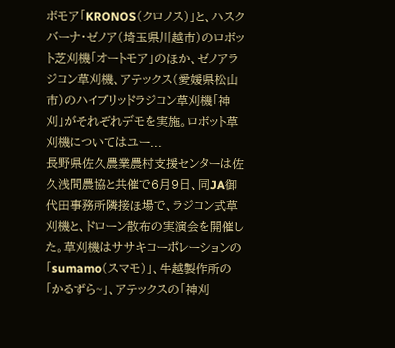ボモア「KRONOS(クロノス)」と、ハスクバーナ・ゼノア(埼玉県川越市)のロボット芝刈機「オートモア」のほか、ゼノアラジコン草刈機、アテックス(愛媛県松山市)のハイブリッドラジコン草刈機「神刈」がそれぞれデモを実施。ロボット草刈機についてはユー...
長野県佐久農業農村支援センターは佐久浅間農協と共催で6月9日、同JA御代田事務所隣接ほ場で、ラジコン式草刈機と、ドローン散布の実演会を開催した。草刈機はササキコーポレーションの「sumamo(スマモ)」、牛越製作所の「かるずら~」、アテックスの「神刈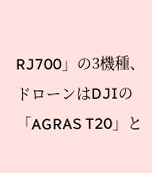RJ700」の3機種、ドローンはDJIの「AGRAS T20」と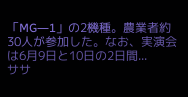「MG―1」の2機種。農業者約30人が参加した。なお、実演会は6月9日と10日の2日間...
ササ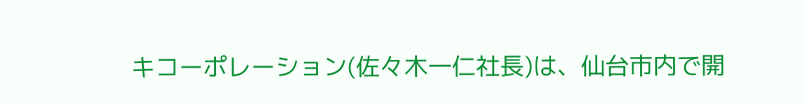キコーポレーション(佐々木一仁社長)は、仙台市内で開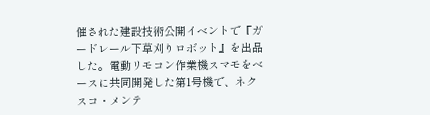催された建設技術公開イベントで『ガードレール下草刈りロボット』を出品した。電動リモコン作業機スマモをベースに共同開発した第1号機で、ネクスコ・メンテ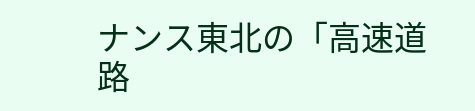ナンス東北の「高速道路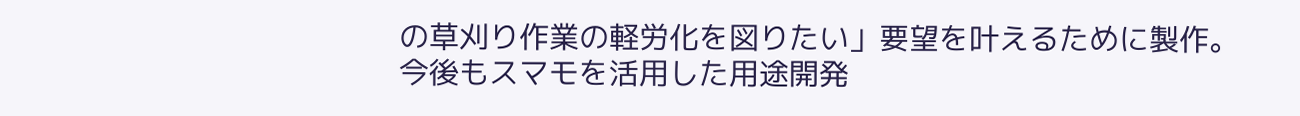の草刈り作業の軽労化を図りたい」要望を叶えるために製作。今後もスマモを活用した用途開発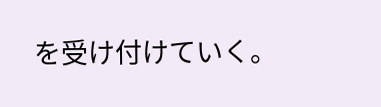を受け付けていく。